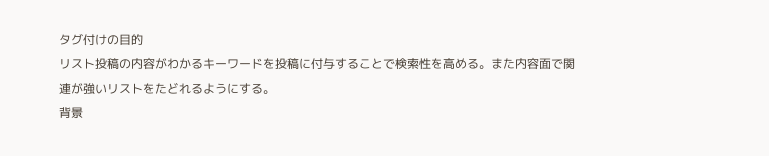タグ付けの目的
リスト投稿の内容がわかるキーワードを投稿に付与することで検索性を高める。また内容面で関連が強いリストをたどれるようにする。
背景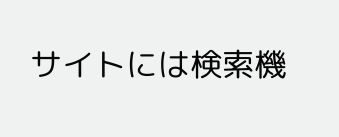サイトには検索機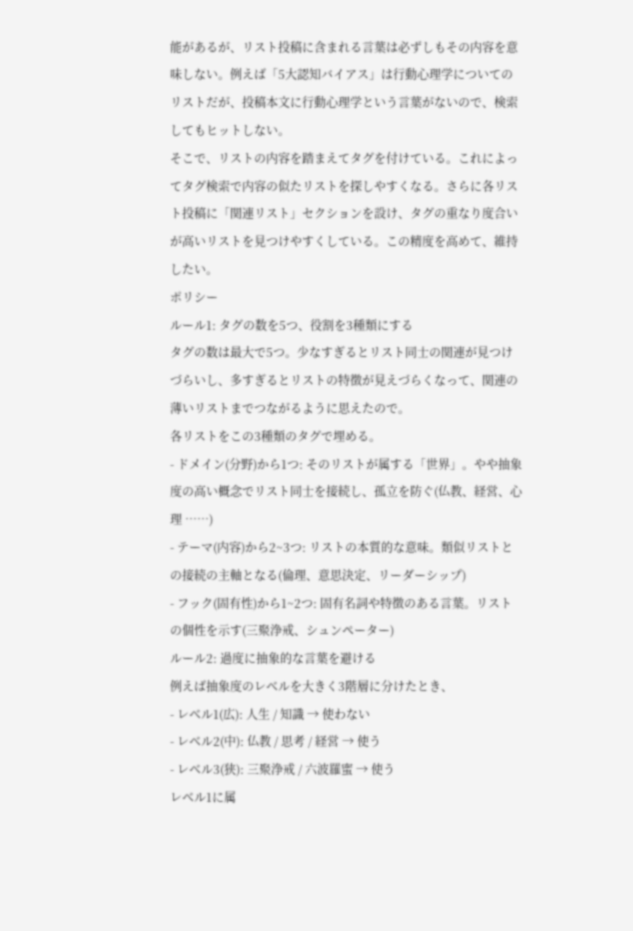能があるが、リスト投稿に含まれる言葉は必ずしもその内容を意味しない。例えば「5大認知バイアス」は行動心理学についてのリストだが、投稿本文に行動心理学という言葉がないので、検索してもヒットしない。
そこで、リストの内容を踏まえてタグを付けている。これによってタグ検索で内容の似たリストを探しやすくなる。さらに各リスト投稿に「関連リスト」セクションを設け、タグの重なり度合いが高いリストを見つけやすくしている。この精度を高めて、維持したい。
ポリシー
ルール1: タグの数を5つ、役割を3種類にする
タグの数は最大で5つ。少なすぎるとリスト同士の関連が見つけづらいし、多すぎるとリストの特徴が見えづらくなって、関連の薄いリストまでつながるように思えたので。
各リストをこの3種類のタグで埋める。
- ドメイン(分野)から1つ: そのリストが属する「世界」。やや抽象度の高い概念でリスト同士を接続し、孤立を防ぐ(仏教、経営、心理 ……)
- テーマ(内容)から2~3つ: リストの本質的な意味。類似リストとの接続の主軸となる(倫理、意思決定、リーダーシップ)
- フック(固有性)から1~2つ: 固有名詞や特徴のある言葉。リストの個性を示す(三聚浄戒、シュンペーター)
ルール2: 過度に抽象的な言葉を避ける
例えば抽象度のレベルを大きく3階層に分けたとき、
- レベル1(広): 人生 / 知識 → 使わない
- レベル2(中): 仏教 / 思考 / 経営 → 使う
- レベル3(狭): 三聚浄戒 / 六波羅蜜 → 使う
レベル1に属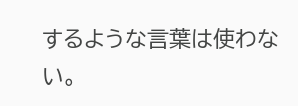するような言葉は使わない。